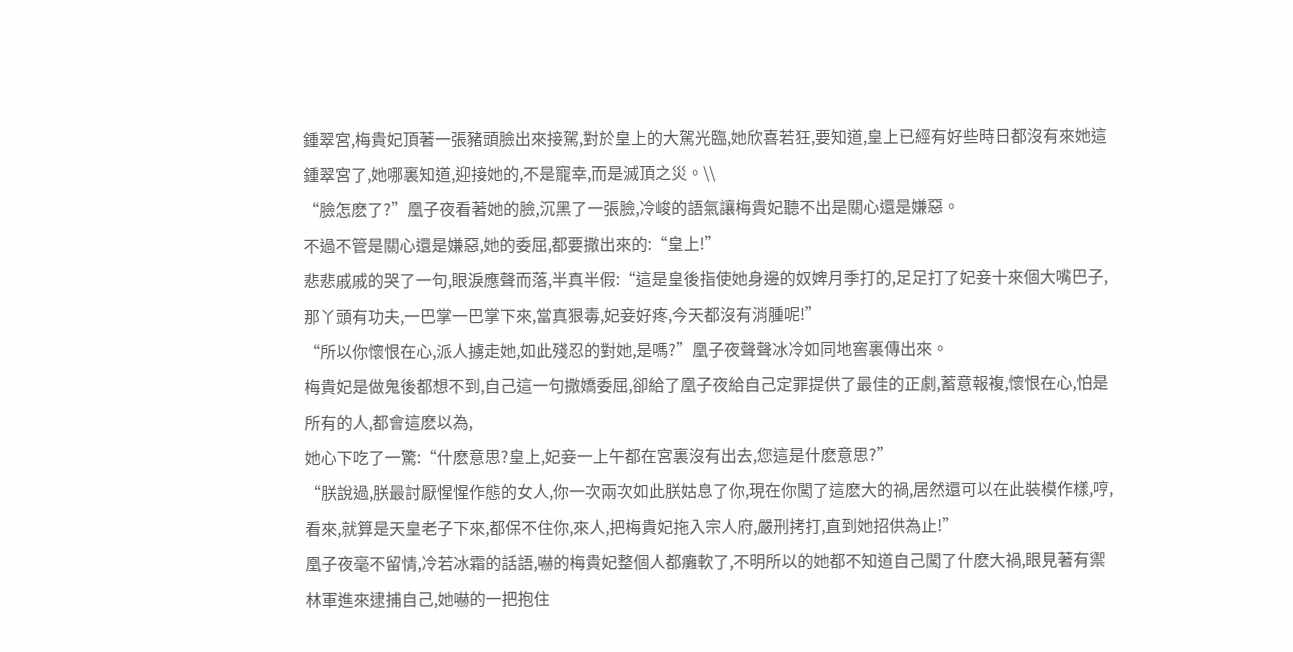鍾翠宮,梅貴妃頂著一張豬頭臉出來接駕,對於皇上的大駕光臨,她欣喜若狂,要知道,皇上已經有好些時日都沒有來她這鍾翠宮了,她哪裏知道,迎接她的,不是寵幸,而是滅頂之災。\\
“臉怎麽了?”凰子夜看著她的臉,沉黑了一張臉,冷峻的語氣讓梅貴妃聽不出是關心還是嫌惡。
不過不管是關心還是嫌惡,她的委屈,都要撒出來的:“皇上!”
悲悲戚戚的哭了一句,眼淚應聲而落,半真半假:“這是皇後指使她身邊的奴婢月季打的,足足打了妃妾十來個大嘴巴子,那丫頭有功夫,一巴掌一巴掌下來,當真狠毒,妃妾好疼,今天都沒有消腫呢!”
“所以你懷恨在心,派人擄走她,如此殘忍的對她,是嗎?”凰子夜聲聲冰冷如同地窖裏傳出來。
梅貴妃是做鬼後都想不到,自己這一句撒嬌委屈,卻給了凰子夜給自己定罪提供了最佳的正劇,蓄意報複,懷恨在心,怕是所有的人,都會這麽以為,
她心下吃了一驚:“什麽意思?皇上,妃妾一上午都在宮裏沒有出去,您這是什麽意思?”
“朕說過,朕最討厭惺惺作態的女人,你一次兩次如此朕姑息了你,現在你闖了這麽大的禍,居然還可以在此裝模作樣,哼,看來,就算是天皇老子下來,都保不住你,來人,把梅貴妃拖入宗人府,嚴刑拷打,直到她招供為止!”
凰子夜毫不留情,冷若冰霜的話語,嚇的梅貴妃整個人都癱軟了,不明所以的她都不知道自己闖了什麽大禍,眼見著有禦林軍進來逮捕自己,她嚇的一把抱住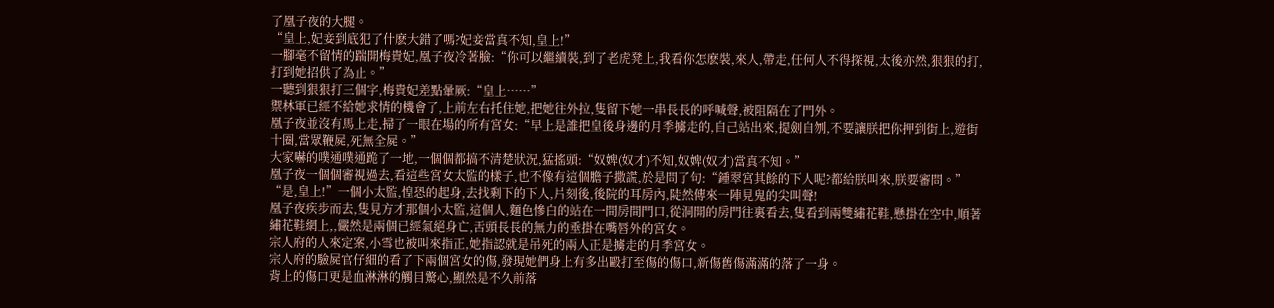了凰子夜的大腿。
“皇上,妃妾到底犯了什麽大錯了嗎?妃妾當真不知,皇上!”
一腳毫不留情的踹開梅貴妃,凰子夜冷著臉:“你可以繼續裝,到了老虎凳上,我看你怎麽裝,來人,帶走,任何人不得探視,太後亦然,狠狠的打,打到她招供了為止。”
一聽到狠狠打三個字,梅貴妃差點暈厥:“皇上……”
禦林軍已經不給她求情的機會了,上前左右托住她,把她往外拉,隻留下她一串長長的呼喊聲,被阻隔在了門外。
凰子夜並沒有馬上走,掃了一眼在場的所有宮女:“早上是誰把皇後身邊的月季擄走的,自己站出來,提劍自刎,不要讓朕把你押到街上,遊街十圈,當眾鞭屍,死無全屍。”
大家嚇的噗通噗通跪了一地,一個個都搞不清楚狀況,猛搖頭:“奴婢(奴才)不知,奴婢(奴才)當真不知。”
凰子夜一個個審視過去,看這些宮女太監的樣子,也不像有這個膽子撒謊,於是問了句:“鍾翠宮其餘的下人呢?都給朕叫來,朕要審問。”
“是,皇上!”一個小太監,惶恐的起身,去找剩下的下人,片刻後,後院的耳房內,陡然傳來一陣見鬼的尖叫聲!
凰子夜疾步而去,隻見方才那個小太監,這個人,麵色慘白的站在一間房間門口,從洞開的房門往裏看去,隻看到兩雙繡花鞋,懸掛在空中,順著繡花鞋網上,,儼然是兩個已經氣絕身亡,舌頭長長的無力的垂掛在嘴唇外的宮女。
宗人府的人來定案,小雪也被叫來指正,她指認就是吊死的兩人正是擄走的月季宮女。
宗人府的驗屍官仔細的看了下兩個宮女的傷,發現她們身上有多出毆打至傷的傷口,新傷舊傷滿滿的落了一身。
背上的傷口更是血淋淋的觸目驚心,顯然是不久前落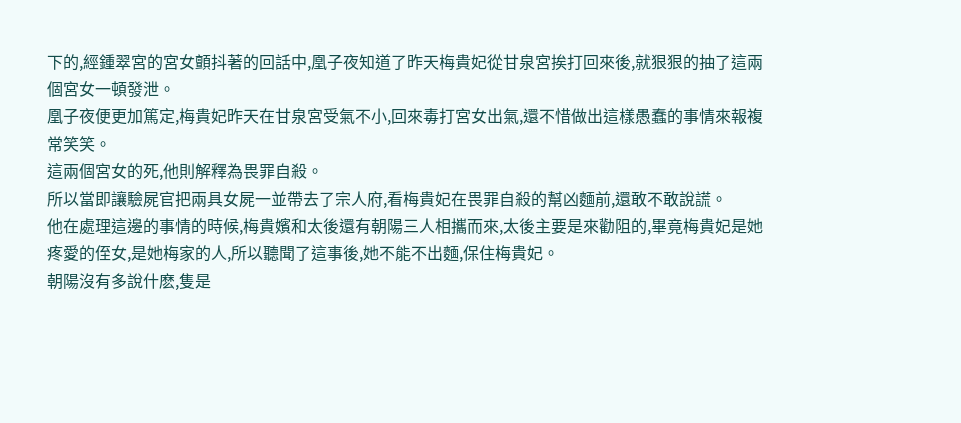下的,經鍾翠宮的宮女顫抖著的回話中,凰子夜知道了昨天梅貴妃從甘泉宮挨打回來後,就狠狠的抽了這兩個宮女一頓發泄。
凰子夜便更加篤定,梅貴妃昨天在甘泉宮受氣不小,回來毒打宮女出氣,還不惜做出這樣愚蠢的事情來報複常笑笑。
這兩個宮女的死,他則解釋為畏罪自殺。
所以當即讓驗屍官把兩具女屍一並帶去了宗人府,看梅貴妃在畏罪自殺的幫凶麵前,還敢不敢說謊。
他在處理這邊的事情的時候,梅貴嬪和太後還有朝陽三人相攜而來,太後主要是來勸阻的,畢竟梅貴妃是她疼愛的侄女,是她梅家的人,所以聽聞了這事後,她不能不出麵,保住梅貴妃。
朝陽沒有多說什麽,隻是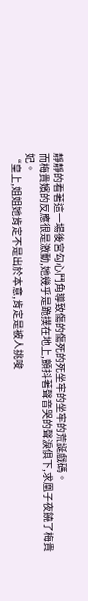靜靜的看著這一場後宮勾心鬥角導致傷的傷死的死坐牢的坐牢的荒誕戲碼。
而梅貴嬪的反應很是激動,她幾乎是跪撲在地上,顫抖著聲音哭的聲淚俱下,求凰子夜饒了梅貴妃。
“皇上,姐姐她肯定不是出於本意,肯定是被人挑唆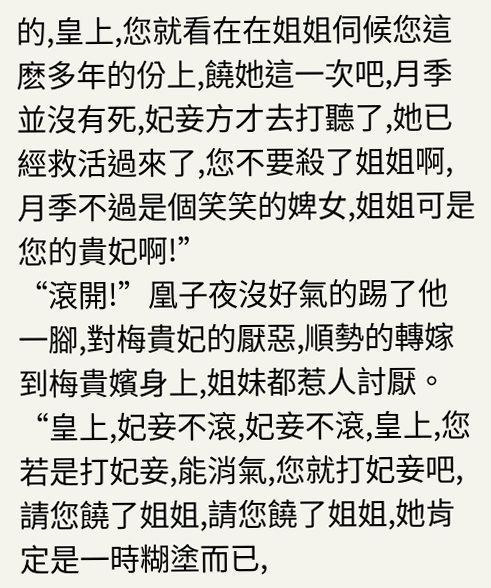的,皇上,您就看在在姐姐伺候您這麽多年的份上,饒她這一次吧,月季並沒有死,妃妾方才去打聽了,她已經救活過來了,您不要殺了姐姐啊,月季不過是個笑笑的婢女,姐姐可是您的貴妃啊!”
“滾開!”凰子夜沒好氣的踢了他一腳,對梅貴妃的厭惡,順勢的轉嫁到梅貴嬪身上,姐妹都惹人討厭。
“皇上,妃妾不滾,妃妾不滾,皇上,您若是打妃妾,能消氣,您就打妃妾吧,請您饒了姐姐,請您饒了姐姐,她肯定是一時糊塗而已,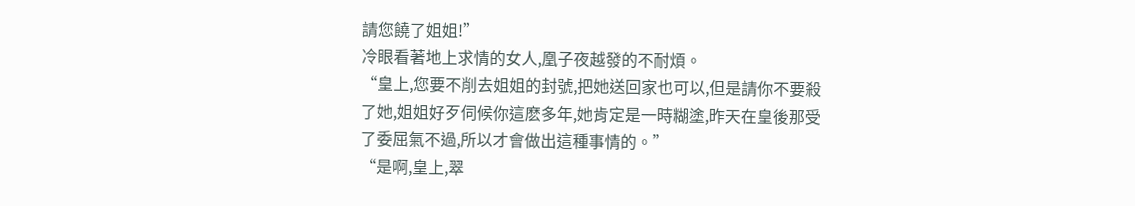請您饒了姐姐!”
冷眼看著地上求情的女人,凰子夜越發的不耐煩。
“皇上,您要不削去姐姐的封號,把她送回家也可以,但是請你不要殺了她,姐姐好歹伺候你這麽多年,她肯定是一時糊塗,昨天在皇後那受了委屈氣不過,所以才會做出這種事情的。”
“是啊,皇上,翠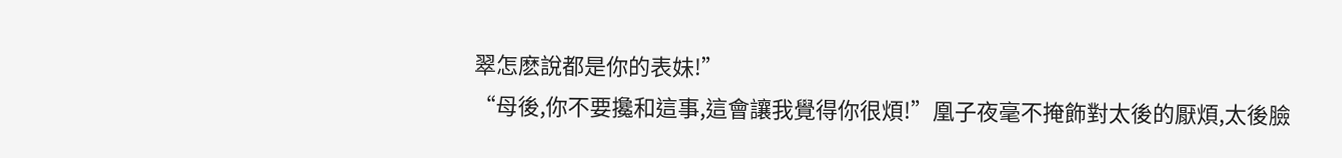翠怎麽說都是你的表妹!”
“母後,你不要攙和這事,這會讓我覺得你很煩!”凰子夜毫不掩飾對太後的厭煩,太後臉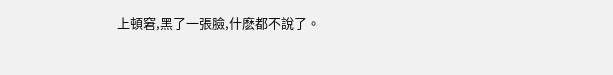上頓窘,黑了一張臉,什麽都不說了。